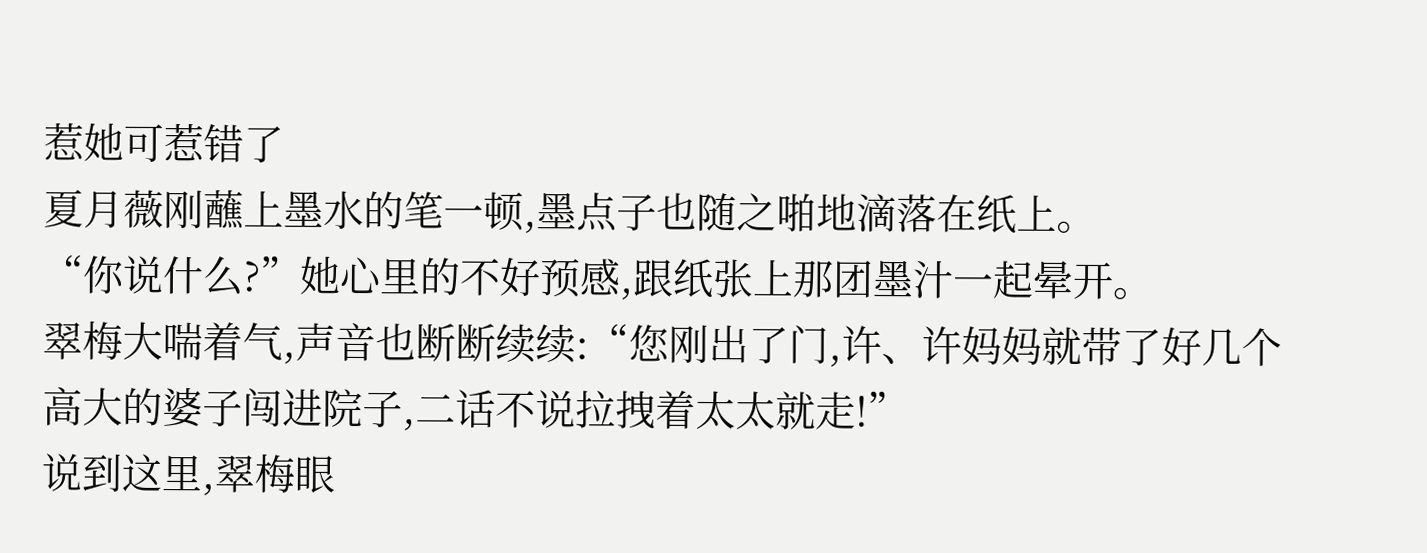惹她可惹错了
夏月薇刚蘸上墨水的笔一顿,墨点子也随之啪地滴落在纸上。
“你说什么?”她心里的不好预感,跟纸张上那团墨汁一起晕开。
翠梅大喘着气,声音也断断续续:“您刚出了门,许、许妈妈就带了好几个高大的婆子闯进院子,二话不说拉拽着太太就走!”
说到这里,翠梅眼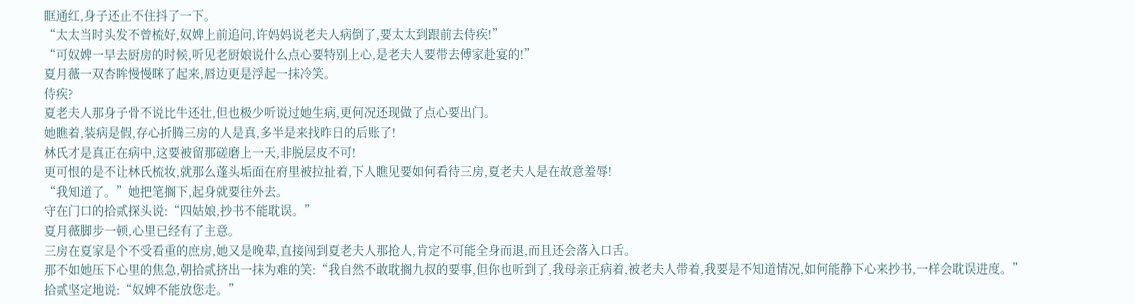眶通红,身子还止不住抖了一下。
“太太当时头发不曾梳好,奴婢上前追问,许妈妈说老夫人病倒了,要太太到跟前去侍疾!”
“可奴婢一早去厨房的时候,听见老厨娘说什么点心要特别上心,是老夫人要带去傅家赴宴的!”
夏月薇一双杏眸慢慢眯了起来,唇边更是浮起一抹冷笑。
侍疾?
夏老夫人那身子骨不说比牛还壮,但也极少听说过她生病,更何况还现做了点心要出门。
她瞧着,装病是假,存心折腾三房的人是真,多半是来找昨日的后账了!
林氏才是真正在病中,这要被留那磋磨上一天,非脱层皮不可!
更可恨的是不让林氏梳妆,就那么蓬头垢面在府里被拉扯着,下人瞧见要如何看待三房,夏老夫人是在故意羞辱!
“我知道了。”她把笔搁下,起身就要往外去。
守在门口的拾贰探头说:“四姑娘,抄书不能耽误。”
夏月薇脚步一顿,心里已经有了主意。
三房在夏家是个不受看重的庶房,她又是晚辈,直接闯到夏老夫人那抢人,肯定不可能全身而退,而且还会落入口舌。
那不如她压下心里的焦急,朝拾贰挤出一抹为难的笑:“我自然不敢耽搁九叔的要事,但你也听到了,我母亲正病着,被老夫人带着,我要是不知道情况,如何能静下心来抄书,一样会耽误进度。”
拾贰坚定地说:“奴婢不能放您走。”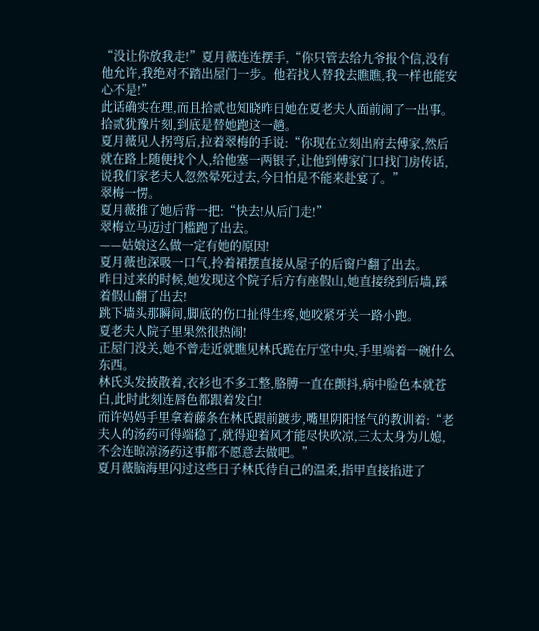“没让你放我走!”夏月薇连连摆手,“你只管去给九爷报个信,没有他允许,我绝对不踏出屋门一步。他若找人替我去瞧瞧,我一样也能安心不是!”
此话确实在理,而且拾贰也知晓昨日她在夏老夫人面前闹了一出事。
拾贰犹豫片刻,到底是替她跑这一趟。
夏月薇见人拐弯后,拉着翠梅的手说:“你现在立刻出府去傅家,然后就在路上随便找个人,给他塞一两银子,让他到傅家门口找门房传话,说我们家老夫人忽然晕死过去,今日怕是不能来赴宴了。”
翠梅一愣。
夏月薇推了她后背一把:“快去!从后门走!”
翠梅立马迈过门槛跑了出去。
——姑娘这么做一定有她的原因!
夏月薇也深吸一口气,拎着裙摆直接从屋子的后窗户翻了出去。
昨日过来的时候,她发现这个院子后方有座假山,她直接绕到后墙,踩着假山翻了出去!
跳下墙头那瞬间,脚底的伤口扯得生疼,她咬紧牙关一路小跑。
夏老夫人院子里果然很热闹!
正屋门没关,她不曾走近就瞧见林氏跪在厅堂中央,手里端着一碗什么东西。
林氏头发披散着,衣衫也不多工整,胳膊一直在颤抖,病中脸色本就苍白,此时此刻连唇色都跟着发白!
而许妈妈手里拿着藤条在林氏跟前踱步,嘴里阴阳怪气的教训着:“老夫人的汤药可得端稳了,就得迎着风才能尽快吹凉,三太太身为儿媳,不会连晾凉汤药这事都不愿意去做吧。”
夏月薇脑海里闪过这些日子林氏待自己的温柔,指甲直接掐进了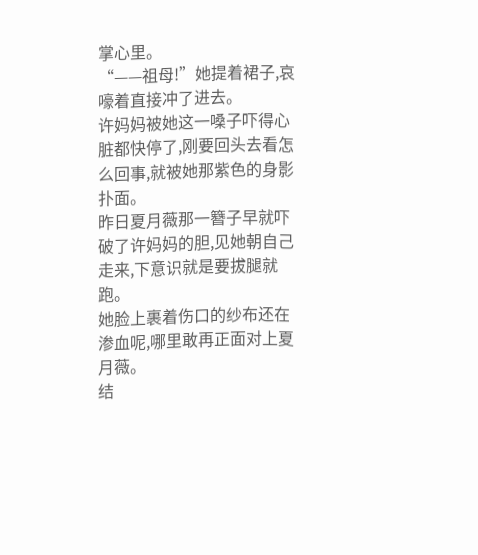掌心里。
“——祖母!”她提着裙子,哀嚎着直接冲了进去。
许妈妈被她这一嗓子吓得心脏都快停了,刚要回头去看怎么回事,就被她那紫色的身影扑面。
昨日夏月薇那一簪子早就吓破了许妈妈的胆,见她朝自己走来,下意识就是要拔腿就跑。
她脸上裹着伤口的纱布还在渗血呢,哪里敢再正面对上夏月薇。
结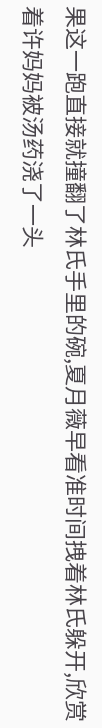果这一跑直接就撞翻了林氏手里的碗,夏月薇早看准时间拽着林氏躲开,欣赏着许妈妈被汤药浇了一头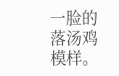一脸的落汤鸡模样。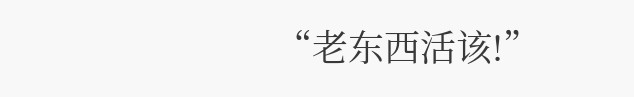“老东西活该!”